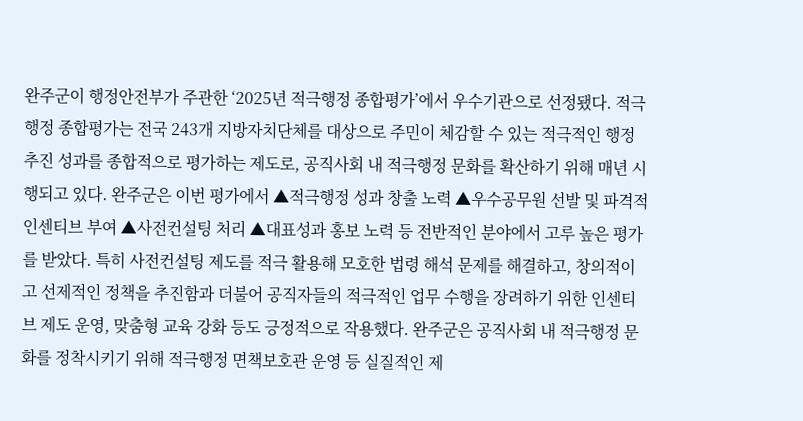완주군이 행정안전부가 주관한 ‘2025년 적극행정 종합평가’에서 우수기관으로 선정됐다. 적극행정 종합평가는 전국 243개 지방자치단체를 대상으로 주민이 체감할 수 있는 적극적인 행정 추진 성과를 종합적으로 평가하는 제도로, 공직사회 내 적극행정 문화를 확산하기 위해 매년 시행되고 있다. 완주군은 이번 평가에서 ▲적극행정 성과 창출 노력 ▲우수공무원 선발 및 파격적 인센티브 부여 ▲사전컨설팅 처리 ▲대표성과 홍보 노력 등 전반적인 분야에서 고루 높은 평가를 받았다. 특히 사전컨설팅 제도를 적극 활용해 모호한 법령 해석 문제를 해결하고, 창의적이고 선제적인 정책을 추진함과 더불어 공직자들의 적극적인 업무 수행을 장려하기 위한 인센티브 제도 운영, 맞춤형 교육 강화 등도 긍정적으로 작용했다. 완주군은 공직사회 내 적극행정 문화를 정착시키기 위해 적극행정 면책보호관 운영 등 실질적인 제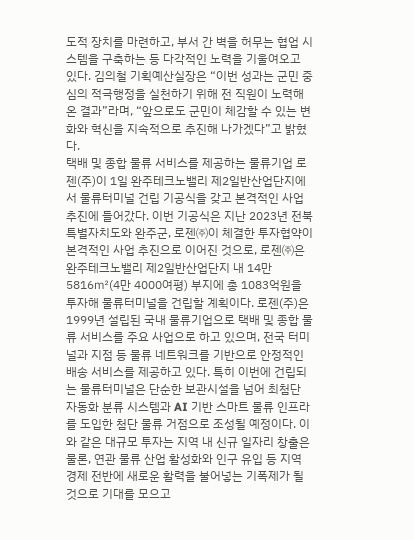도적 장치를 마련하고, 부서 간 벽을 허무는 협업 시스템을 구축하는 등 다각적인 노력을 기울여오고 있다. 김의철 기획예산실장은 “이번 성과는 군민 중심의 적극행정을 실천하기 위해 전 직원이 노력해온 결과”라며, “앞으로도 군민이 체감할 수 있는 변화와 혁신을 지속적으로 추진해 나가겠다”고 밝혔다.
택배 및 종합 물류 서비스를 제공하는 물류기업 로젠(주)이 1일 완주테크노밸리 제2일반산업단지에서 물류터미널 건립 기공식을 갖고 본격적인 사업 추진에 들어갔다. 이번 기공식은 지난 2023년 전북특별자치도와 완주군, 로젠㈜이 체결한 투자협약이 본격적인 사업 추진으로 이어진 것으로, 로젠㈜은 완주테크노밸리 제2일반산업단지 내 14만 5816㎡(4만 4000여평) 부지에 총 1083억원을 투자해 물류터미널을 건립할 계획이다. 로젠(주)은 1999년 설립된 국내 물류기업으로 택배 및 종합 물류 서비스를 주요 사업으로 하고 있으며, 전국 터미널과 지점 등 물류 네트워크를 기반으로 안정적인 배송 서비스를 제공하고 있다. 특히 이번에 건립되는 물류터미널은 단순한 보관시설을 넘어 최첨단 자동화 분류 시스템과 AI 기반 스마트 물류 인프라를 도입한 첨단 물류 거점으로 조성될 예정이다. 이와 같은 대규모 투자는 지역 내 신규 일자리 창출은 물론, 연관 물류 산업 활성화와 인구 유입 등 지역 경제 전반에 새로운 활력을 불어넣는 기폭제가 될 것으로 기대를 모으고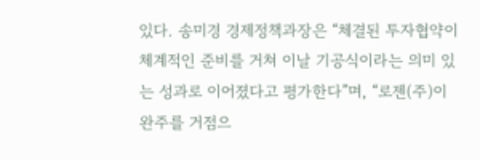있다. 송미경 경제정책과장은 “체결된 투자협약이 체계적인 준비를 거쳐 이날 기공식이라는 의미 있는 성과로 이어졌다고 평가한다”며, “로젠(주)이 완주를 거점으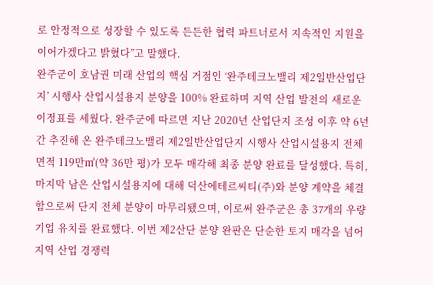로 안정적으로 성장할 수 있도록 든든한 협력 파트너로서 지속적인 지원을 이어가겠다고 밝혔다”고 말했다.
완주군이 호남권 미래 산업의 핵심 거점인 ‘완주테크노밸리 제2일반산업단지’ 시행사 산업시설용지 분양을 100% 완료하며 지역 산업 발전의 새로운 이정표를 세웠다. 완주군에 따르면 지난 2020년 산업단지 조성 이후 약 6년간 추진해 온 완주테크노밸리 제2일반산업단지 시행사 산업시설용지 전체 면적 119만㎡(약 36만 평)가 모두 매각해 최종 분양 완료를 달성했다. 특히, 마지막 남은 산업시설용지에 대해 덕산에테르씨티(주)와 분양 계약을 체결함으로써 단지 전체 분양이 마무리됐으며, 이로써 완주군은 총 37개의 우량 기업 유치를 완료했다. 이번 제2산단 분양 완판은 단순한 토지 매각을 넘어 지역 산업 경쟁력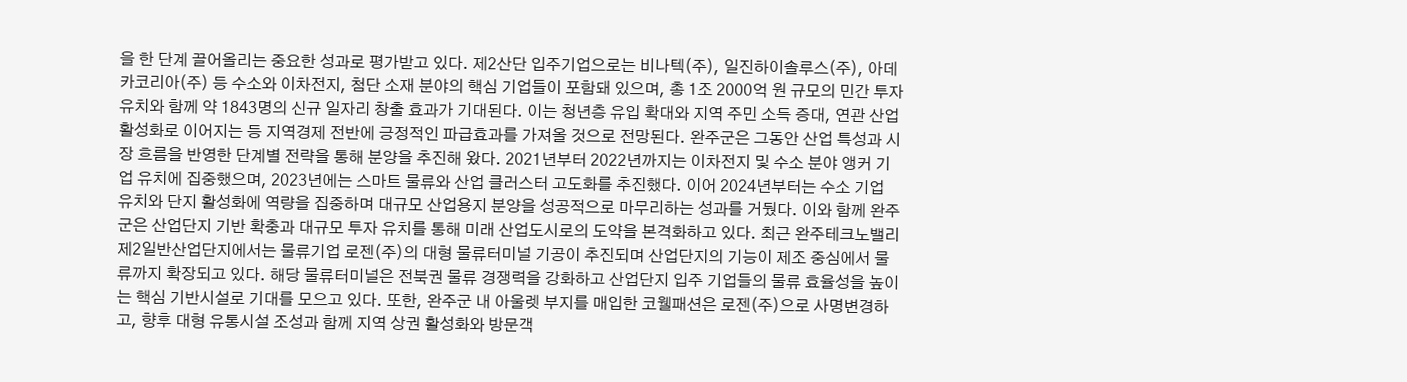을 한 단계 끌어올리는 중요한 성과로 평가받고 있다. 제2산단 입주기업으로는 비나텍(주), 일진하이솔루스(주), 아데카코리아(주) 등 수소와 이차전지, 첨단 소재 분야의 핵심 기업들이 포함돼 있으며, 총 1조 2000억 원 규모의 민간 투자 유치와 함께 약 1843명의 신규 일자리 창출 효과가 기대된다. 이는 청년층 유입 확대와 지역 주민 소득 증대, 연관 산업 활성화로 이어지는 등 지역경제 전반에 긍정적인 파급효과를 가져올 것으로 전망된다. 완주군은 그동안 산업 특성과 시장 흐름을 반영한 단계별 전략을 통해 분양을 추진해 왔다. 2021년부터 2022년까지는 이차전지 및 수소 분야 앵커 기업 유치에 집중했으며, 2023년에는 스마트 물류와 산업 클러스터 고도화를 추진했다. 이어 2024년부터는 수소 기업 유치와 단지 활성화에 역량을 집중하며 대규모 산업용지 분양을 성공적으로 마무리하는 성과를 거뒀다. 이와 함께 완주군은 산업단지 기반 확충과 대규모 투자 유치를 통해 미래 산업도시로의 도약을 본격화하고 있다. 최근 완주테크노밸리 제2일반산업단지에서는 물류기업 로젠(주)의 대형 물류터미널 기공이 추진되며 산업단지의 기능이 제조 중심에서 물류까지 확장되고 있다. 해당 물류터미널은 전북권 물류 경쟁력을 강화하고 산업단지 입주 기업들의 물류 효율성을 높이는 핵심 기반시설로 기대를 모으고 있다. 또한, 완주군 내 아울렛 부지를 매입한 코웰패션은 로젠(주)으로 사명변경하고, 향후 대형 유통시설 조성과 함께 지역 상권 활성화와 방문객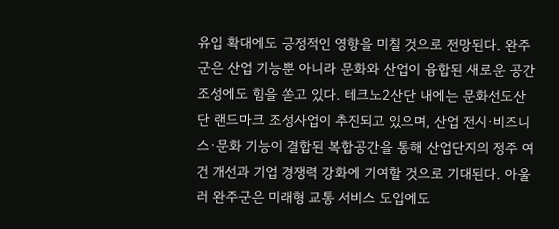유입 확대에도 긍정적인 영향을 미칠 것으로 전망된다. 완주군은 산업 기능뿐 아니라 문화와 산업이 융합된 새로운 공간 조성에도 힘을 쏟고 있다. 테크노2산단 내에는 문화선도산단 랜드마크 조성사업이 추진되고 있으며, 산업 전시·비즈니스·문화 기능이 결합된 복합공간을 통해 산업단지의 정주 여건 개선과 기업 경쟁력 강화에 기여할 것으로 기대된다. 아울러 완주군은 미래형 교통 서비스 도입에도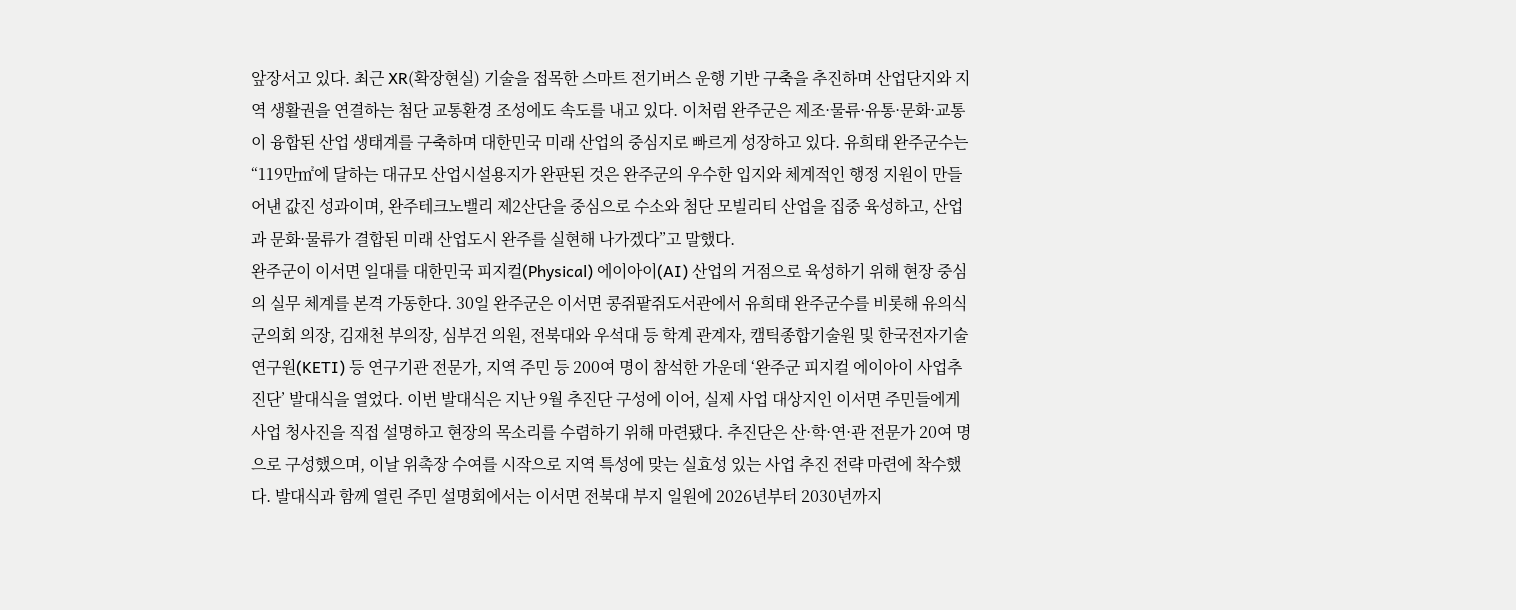앞장서고 있다. 최근 XR(확장현실) 기술을 접목한 스마트 전기버스 운행 기반 구축을 추진하며 산업단지와 지역 생활권을 연결하는 첨단 교통환경 조성에도 속도를 내고 있다. 이처럼 완주군은 제조·물류·유통·문화·교통이 융합된 산업 생태계를 구축하며 대한민국 미래 산업의 중심지로 빠르게 성장하고 있다. 유희태 완주군수는 “119만㎡에 달하는 대규모 산업시설용지가 완판된 것은 완주군의 우수한 입지와 체계적인 행정 지원이 만들어낸 값진 성과이며, 완주테크노밸리 제2산단을 중심으로 수소와 첨단 모빌리티 산업을 집중 육성하고, 산업과 문화·물류가 결합된 미래 산업도시 완주를 실현해 나가겠다”고 말했다.
완주군이 이서면 일대를 대한민국 피지컬(Physical) 에이아이(AI) 산업의 거점으로 육성하기 위해 현장 중심의 실무 체계를 본격 가동한다. 30일 완주군은 이서면 콩쥐팥쥐도서관에서 유희태 완주군수를 비롯해 유의식 군의회 의장, 김재천 부의장, 심부건 의원, 전북대와 우석대 등 학계 관계자, 캠틱종합기술원 및 한국전자기술연구원(KETI) 등 연구기관 전문가, 지역 주민 등 200여 명이 참석한 가운데 ‘완주군 피지컬 에이아이 사업추진단’ 발대식을 열었다. 이번 발대식은 지난 9월 추진단 구성에 이어, 실제 사업 대상지인 이서면 주민들에게 사업 청사진을 직접 설명하고 현장의 목소리를 수렴하기 위해 마련됐다. 추진단은 산·학·연·관 전문가 20여 명으로 구성했으며, 이날 위촉장 수여를 시작으로 지역 특성에 맞는 실효성 있는 사업 추진 전략 마련에 착수했다. 발대식과 함께 열린 주민 설명회에서는 이서면 전북대 부지 일원에 2026년부터 2030년까지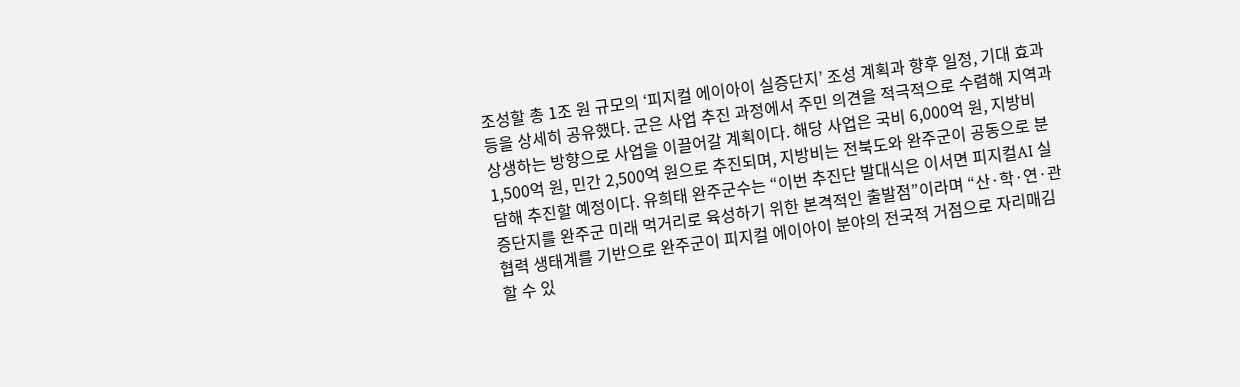조성할 총 1조 원 규모의 ‘피지컬 에이아이 실증단지’ 조성 계획과 향후 일정, 기대 효과 등을 상세히 공유했다. 군은 사업 추진 과정에서 주민 의견을 적극적으로 수렴해 지역과 상생하는 방향으로 사업을 이끌어갈 계획이다. 해당 사업은 국비 6,000억 원, 지방비 1,500억 원, 민간 2,500억 원으로 추진되며, 지방비는 전북도와 완주군이 공동으로 분담해 추진할 예정이다. 유희태 완주군수는 “이번 추진단 발대식은 이서면 피지컬AI 실증단지를 완주군 미래 먹거리로 육성하기 위한 본격적인 출발점”이라며 “산·학·연·관 협력 생태계를 기반으로 완주군이 피지컬 에이아이 분야의 전국적 거점으로 자리매김할 수 있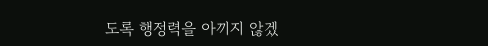도록 행정력을 아끼지 않겠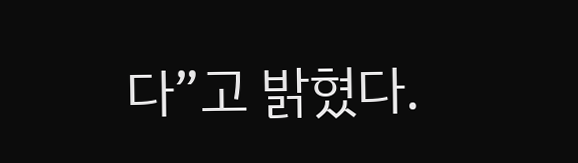다”고 밝혔다.